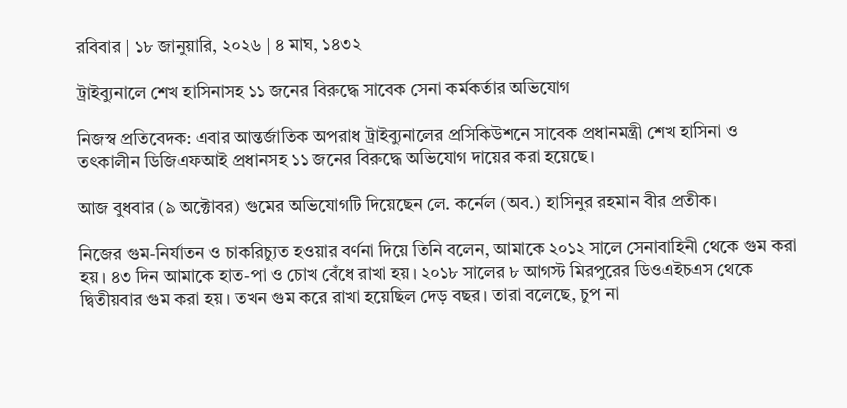রবিবার | ১৮ জানুয়ারি, ২০২৬ | ৪ মাঘ, ১৪৩২

ট্রাইব্যুনালে শেখ হাসিনাসহ ১১ জনের বিরুদ্ধে সাবেক সেনা কর্মকর্তার অভিযোগ

নিজস্ব প্রতিবেদক: এবার আন্তর্জাতিক অপরাধ ট্রাইব্যুনালের প্রসিকিউশনে সাবেক প্রধানমন্ত্রী শেখ হাসিনা ও তৎকালীন ডিজিএফআই প্রধানসহ ১১ জনের বিরুদ্ধে অভিযোগ দায়ের করা হয়েছে।

আজ বুধবার (৯ অক্টোবর) গুমের অভিযোগটি দিয়েছেন লে. কর্নেল (অব.) হাসিনুর রহমান বীর প্রতীক।

নিজের গুম-নির্যাতন ও চাকরিচ্যুত হওয়ার বর্ণনা দিয়ে তিনি বলেন, আমাকে ২০১২ সালে সেনাবাহিনী থেকে গুম করা হয়। ৪৩ দিন আমাকে হাত-পা ও চোখ বেঁধে রাখা হয়। ২০১৮ সালের ৮ আগস্ট মিরপুরের ডিওএইচএস থেকে দ্বিতীয়বার গুম করা হয়। তখন গুম করে রাখা হয়েছিল দেড় বছর। তারা বলেছে, চুপ না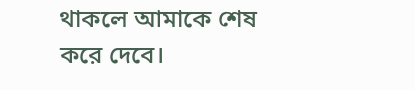থাকলে আমাকে শেষ করে দেবে।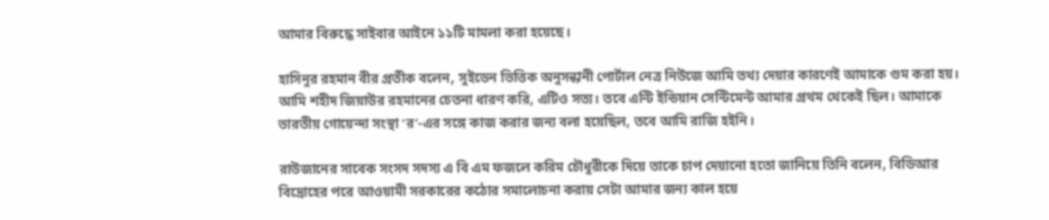আমার বিরুদ্ধে সাইবার আইনে ১১টি মামলা করা হয়েছে।

হাসিনুর রহমান বীর প্রতীক বলেন, সুইডেন ভিত্তিক অনুসন্ধানী পোর্টাল নেত্র নিউজে আমি তথ্য দেয়ার কারণেই আমাকে গুম করা হয়। আমি শহীদ জিয়াউর রহমানের চেতনা ধারণ করি, এটিও সত্য। তবে এন্টি ইন্ডিয়ান সেন্টিমেন্ট আমার প্রথম থেকেই ছিল। আমাকে ভারতীয় গোয়েন্দা সংস্থা ‘র’-এর সঙ্গে কাজ করার জন্য বলা হয়েছিল, তবে আমি রাজি হইনি।

রাউজানের সাবেক সংসদ সদস্য এ বি এম ফজলে করিম চৌধুরীকে দিয়ে তাকে চাপ দেয়ানো হতো জানিয়ে তিনি বলেন, বিডিআর বিদ্রোহের পরে আওয়ামী সরকারের কঠোর সমালোচনা করায় সেটা আমার জন্য কাল হয়ে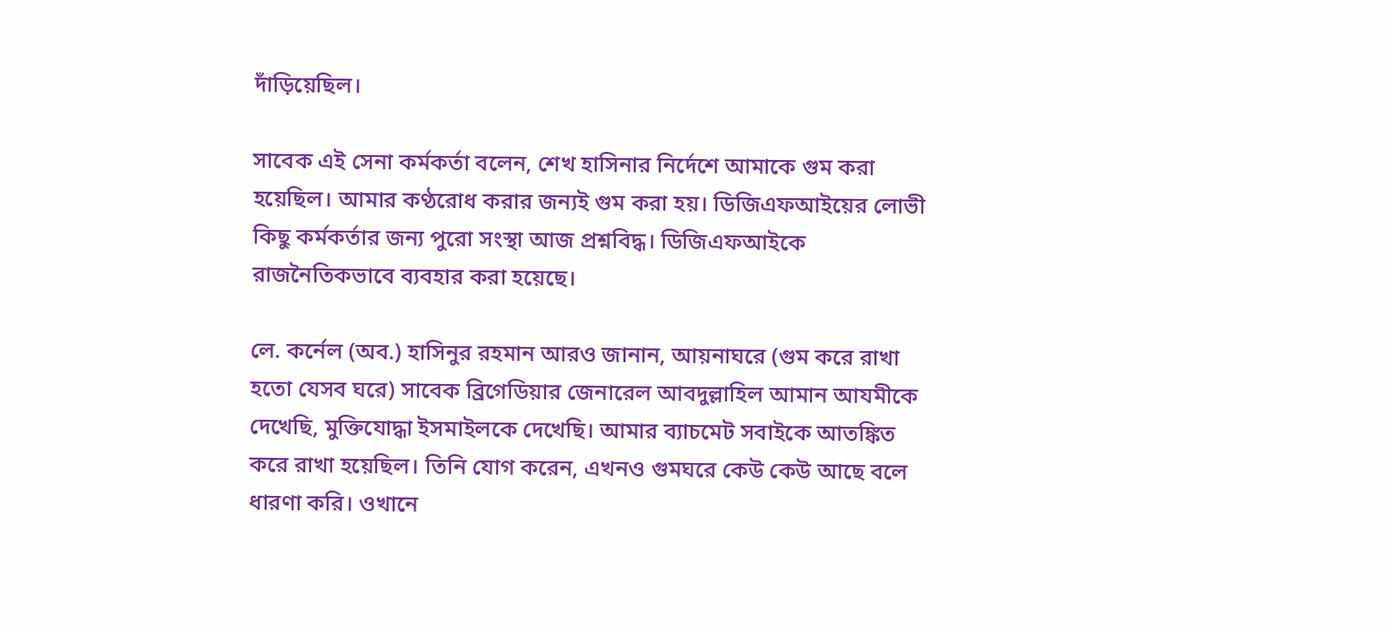দাঁড়িয়েছিল।

সাবেক এই সেনা কর্মকর্তা বলেন, শেখ হাসিনার নির্দেশে আমাকে গুম করা হয়েছিল। আমার কণ্ঠরোধ করার জন্যই গুম করা হয়। ডিজিএফআইয়ের লোভী কিছু কর্মকর্তার জন্য পুরো সংস্থা আজ প্রশ্নবিদ্ধ। ডিজিএফআইকে রাজনৈতিকভাবে ব্যবহার করা হয়েছে।

লে. কর্নেল (অব.) হাসিনুর রহমান আরও জানান, আয়নাঘরে (গুম করে রাখা হতো যেসব ঘরে) সাবেক ব্রিগেডিয়ার জেনারেল আবদুল্লাহিল আমান আযমীকে দেখেছি, মুক্তিযোদ্ধা ইসমাইলকে দেখেছি। আমার ব্যাচমেট সবাইকে আতঙ্কিত করে রাখা হয়েছিল। তিনি যোগ করেন, এখনও গুমঘরে কেউ কেউ আছে বলে ধারণা করি। ওখানে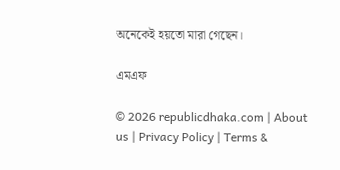অনেকেই হয়তো মারা গেছেন।

এমএফ

© 2026 republicdhaka.com | About us | Privacy Policy | Terms &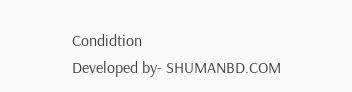Condidtion
Developed by- SHUMANBD.COM